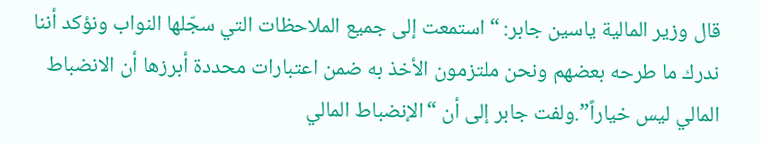قال وزير المالية ياسين جابر: “استمعت إلى جميع الملاحظات التي سجّلها النواب ونؤكد أننا ندرك ما طرحه بعضهم ونحن ملتزمون الأخذ به ضمن اعتبارات محددة أبرزها أن الانضباط المالي ليس خياراً”.ولفت جابر إلى أن “الإنضباط المالي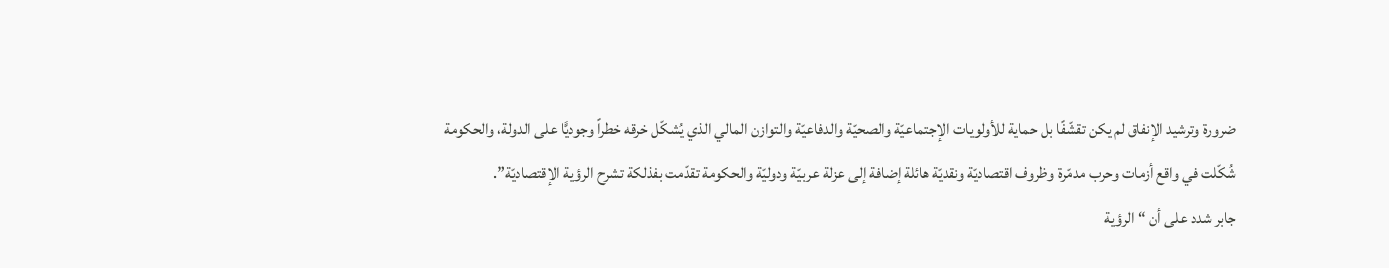ضرورة وترشيد الإنفاق لم يكن تقشّفًا بل حماية للأولويات الإجتماعيّة والصحيّة والدفاعيّة والتوازن المالي الذي يُشكّل خرقه خطراً وجوديًّا على الدولة، والحكومة شُكّلت في واقع أزمات وحرب مدمّرة وظروف اقتصاديّة ونقديّة هائلة إضافة إلى عزلة عربيّة ودوليّة والحكومة تقدّمت بفذلكة تشرح الرؤية الإقتصاديّة”.
جابر شدد على أن “الرؤية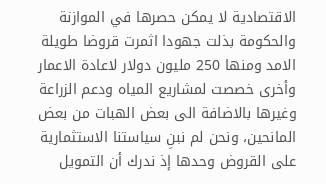الاقتصادية لا يمكن حصرها في الموازنة والحكومة بذلت جهودا اثمرت قروضا طويلة الامد ومنها 250 مليون دولار لاعادة الاعمار وأخرى خصصت لمشاريع المياه ودعم الزراعة وغيرها بالاضافة الى بعض الهبات من بعض المانحين، ونحن لم نبنِ سياستنا الاستثمارية على القروض وحدها إذ ندرك أن التمويل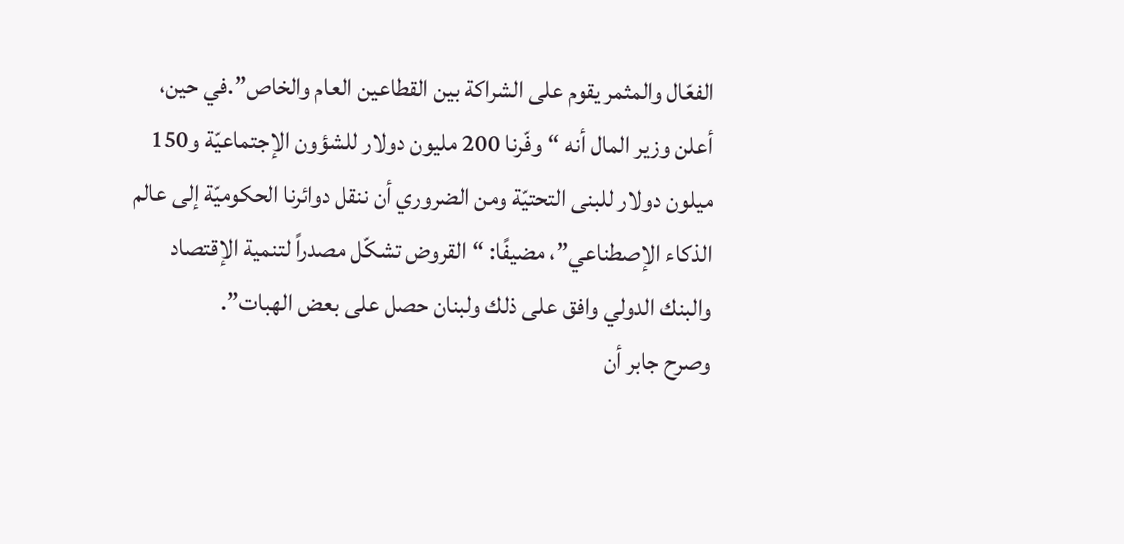الفعّال والمثمر يقوم على الشراكة بين القطاعين العام والخاص”.في حين، أعلن وزير المال أنه “وفّرنا 200 مليون دولار للشؤون الإجتماعيّة و150 ميلون دولار للبنى التحتيّة ومن الضروري أن ننقل دوائرنا الحكوميّة إلى عالم الذكاء الإصطناعي”، مضيفًا: “القروض تشكّل مصدراً لتنمية الإقتصاد والبنك الدولي وافق على ذلك ولبنان حصل على بعض الهبات”.
وصرح جابر أن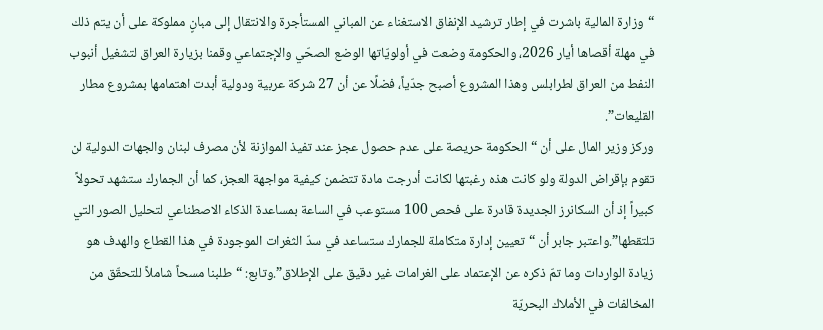“وزارة المالية باشرت في إطار ترشيد الإنفاق الاستغناء عن المباني المستأجرة والانتقال إلى مبانٍ مملوكة على أن يتم ذلك في مهلة أقصاها أيار 2026، والحكومة وضعت في أولويّاتها الوضع الصحّي والإجتماعي وقمنا بزيارة العراق لتشغيل أنبوب النفط من العراق لطرابلس وهذا المشروع أصبح جدّياً، فضلًا عن أن 27 شركة عربية ودولية أبدت اهتمامها بمشروع مطار القليعات”.
وركز وزير المال على أن “الحكومة حريصة على عدم حصول عجز عند تفيذ الموازنة لأن مصرف لبنان والجهات الدولية لن تقوم بإقراض الدولة ولو كانت هذه رغبتها لكانت أدرجت مادة تتضمن كيفية مواجهة العجز، كما أن الجمارك ستشهد تحولاً كبيراً إذ أن السكانرز الجديدة قادرة على فحص 100 مستوعب في الساعة بمساعدة الذكاء الاصطناعي لتحليل الصور التي تلتقطها”.واعتبر جابر أن “تعيين إدارة متكاملة للجمارك ستساعد في سدّ الثغرات الموجودة في هذا القطاع والهدف هو زيادة الواردات وما تمّ ذكره عن الإعتماد على الغرامات غير دقيق على الإطلاق”.وتابع: “طلبنا مسحاً شاملاً للتحقّق من المخالفات في الأملاك البحريّة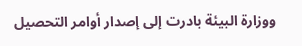ووزارة البيئة بادرت إلى إصدار أوامر التحصيل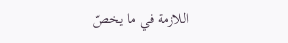اللازمة في ما يخصّ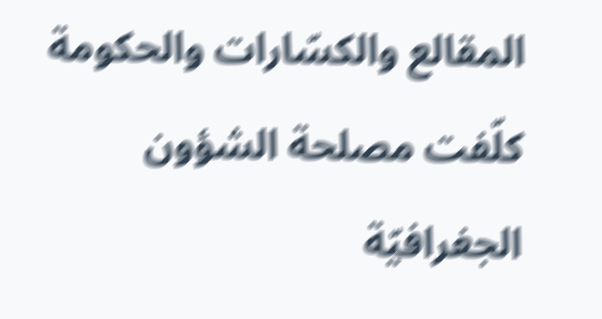المقالع والكسّارات والحكومة كلّفت مصلحة الشؤون الجغرافيّة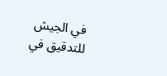في الجيش للتدقيق في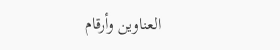العناوين وأرقام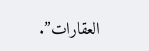العقارات”.